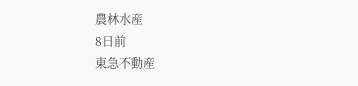農林水産
8日前
東急不動産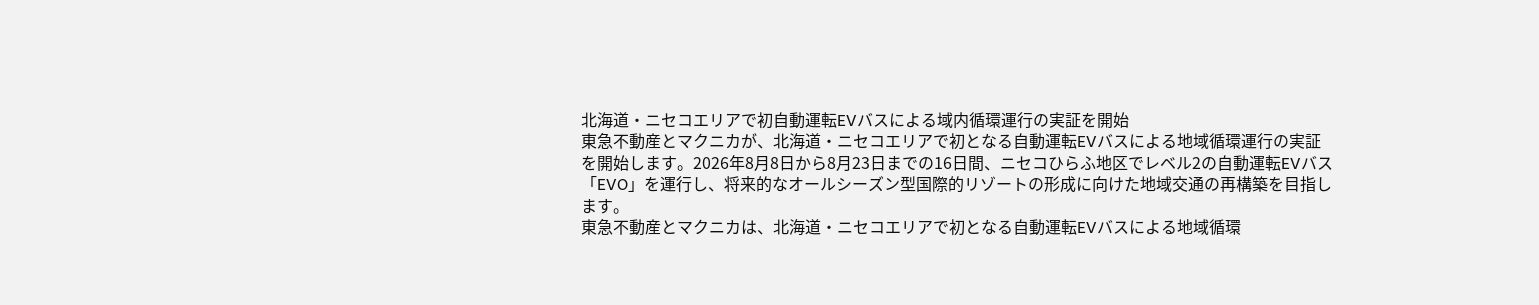北海道・ニセコエリアで初自動運転EVバスによる域内循環運行の実証を開始
東急不動産とマクニカが、北海道・ニセコエリアで初となる自動運転EVバスによる地域循環運行の実証を開始します。2026年8月8日から8月23日までの16日間、ニセコひらふ地区でレベル2の自動運転EVバス「EVO」を運行し、将来的なオールシーズン型国際的リゾートの形成に向けた地域交通の再構築を目指します。
東急不動産とマクニカは、北海道・ニセコエリアで初となる自動運転EVバスによる地域循環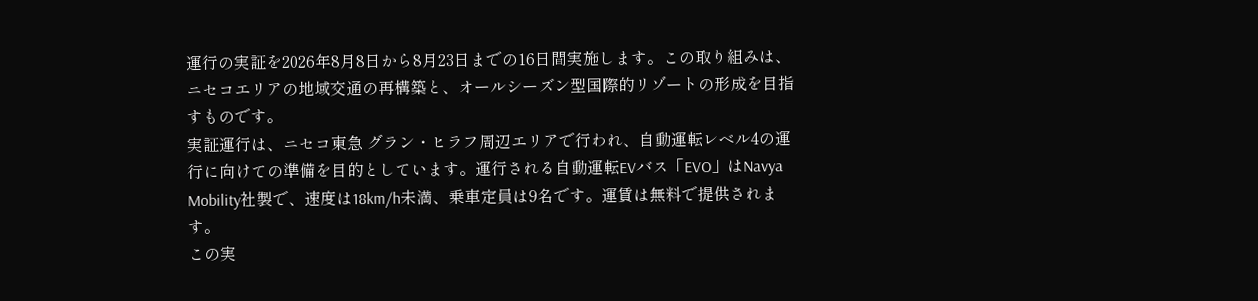運行の実証を2026年8月8日から8月23日までの16日間実施します。この取り組みは、ニセコエリアの地域交通の再構築と、オールシーズン型国際的リゾートの形成を目指すものです。
実証運行は、ニセコ東急 グラン・ヒラフ周辺エリアで行われ、自動運転レベル4の運行に向けての準備を目的としています。運行される自動運転EVバス「EVO」はNavya Mobility社製で、速度は18km/h未満、乗車定員は9名です。運賃は無料で提供されます。
この実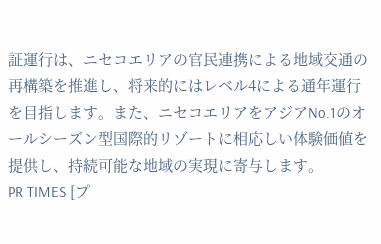証運行は、ニセコエリアの官民連携による地域交通の再構築を推進し、将来的にはレベル4による通年運行を目指します。また、ニセコエリアをアジアNo.1のオールシーズン型国際的リゾートに相応しい体験価値を提供し、持続可能な地域の実現に寄与します。
PR TIMES [プ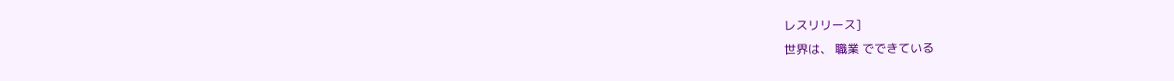レスリリース]
世界は、 職業 でできている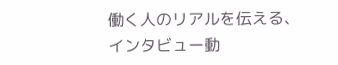働く人のリアルを伝える、インタビュー動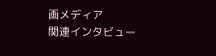画メディア
関連インタビュー